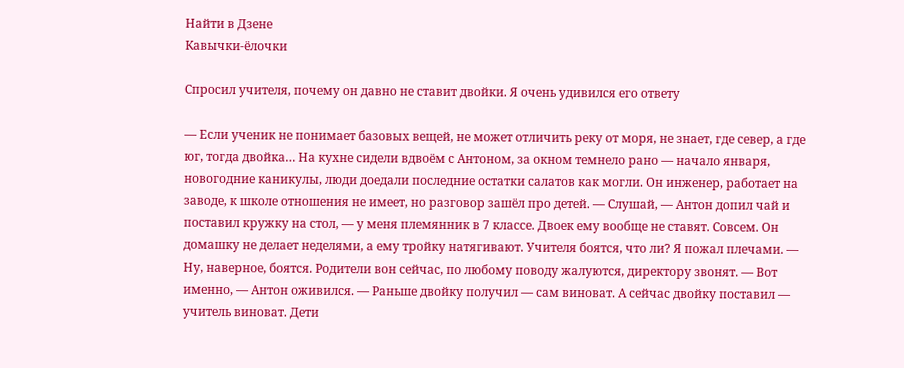Найти в Дзене
Кавычки-ёлочки

Спросил учителя, почему он давно не ставит двойки. Я очень удивился его ответу

— Если ученик не понимает базовых вещей, не может отличить реку от моря, не знает, где север, а где юг, тогда двойка… На кухне сидели вдвоём с Антоном, за окном темнело рано — начало января, новогодние каникулы, люди доедали последние остатки салатов как могли. Он инженер, работает на заводе, к школе отношения не имеет, но разговор зашёл про детей. — Слушай, — Антон допил чай и поставил кружку на стол, — у меня племянник в 7 классе. Двоек ему вообще не ставят. Совсем. Он домашку не делает неделями, а ему тройку натягивают. Учителя боятся, что ли? Я пожал плечами. — Ну, наверное, боятся. Родители вон сейчас, по любому поводу жалуются, директору звонят. — Вот именно, — Антон оживился. — Раньше двойку получил — сам виноват. А сейчас двойку поставил — учитель виноват. Дети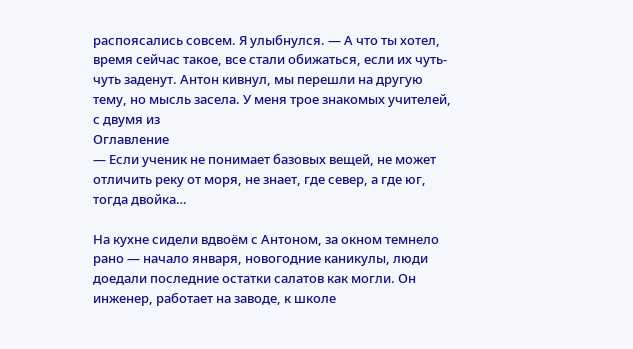распоясались совсем. Я улыбнулся. — А что ты хотел, время сейчас такое, все стали обижаться, если их чуть-чуть заденут. Антон кивнул, мы перешли на другую тему, но мысль засела. У меня трое знакомых учителей, с двумя из
Оглавление
— Если ученик не понимает базовых вещей, не может отличить реку от моря, не знает, где север, а где юг, тогда двойка…

На кухне сидели вдвоём с Антоном, за окном темнело рано — начало января, новогодние каникулы, люди доедали последние остатки салатов как могли. Он инженер, работает на заводе, к школе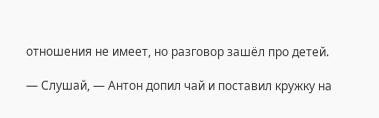отношения не имеет, но разговор зашёл про детей.

— Слушай, — Антон допил чай и поставил кружку на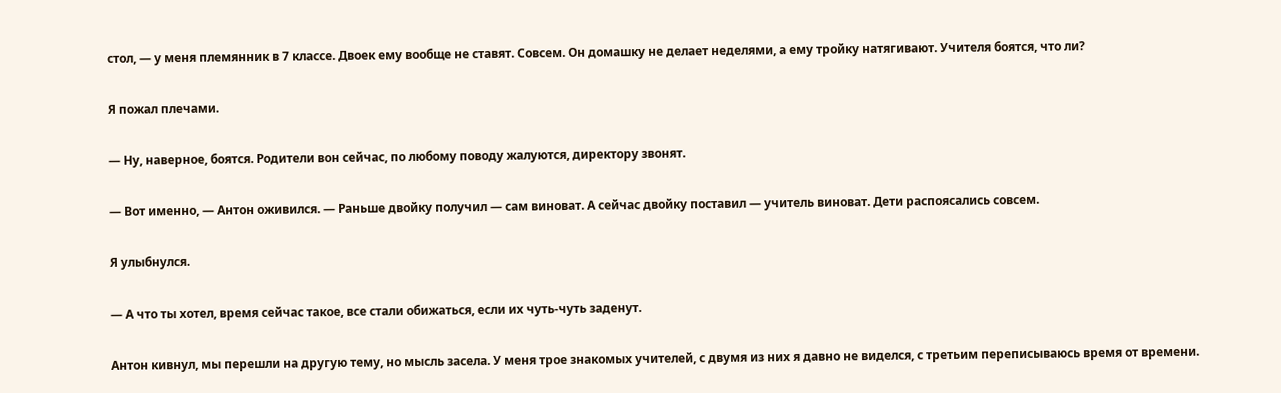стол, — у меня племянник в 7 классе. Двоек ему вообще не ставят. Совсем. Он домашку не делает неделями, а ему тройку натягивают. Учителя боятся, что ли?

Я пожал плечами.

— Ну, наверное, боятся. Родители вон сейчас, по любому поводу жалуются, директору звонят.

— Вот именно, — Антон оживился. — Раньше двойку получил — сам виноват. А сейчас двойку поставил — учитель виноват. Дети распоясались совсем.

Я улыбнулся.

— А что ты хотел, время сейчас такое, все стали обижаться, если их чуть-чуть заденут.

Антон кивнул, мы перешли на другую тему, но мысль засела. У меня трое знакомых учителей, с двумя из них я давно не виделся, с третьим переписываюсь время от времени.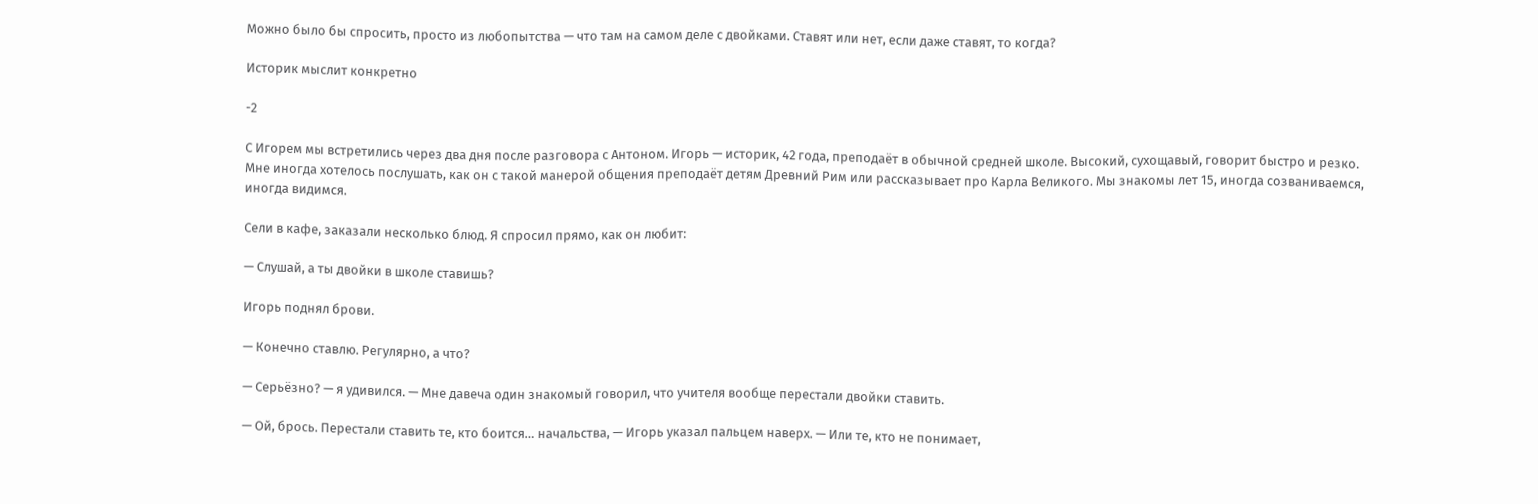Можно было бы спросить, просто из любопытства — что там на самом деле с двойками. Ставят или нет, если даже ставят, то когда?

Историк мыслит конкретно

-2

С Игорем мы встретились через два дня после разговора с Антоном. Игорь — историк, 42 года, преподаёт в обычной средней школе. Высокий, сухощавый, говорит быстро и резко. Мне иногда хотелось послушать, как он с такой манерой общения преподаёт детям Древний Рим или рассказывает про Карла Великого. Мы знакомы лет 15, иногда созваниваемся, иногда видимся.

Сели в кафе, заказали несколько блюд. Я спросил прямо, как он любит:

— Слушай, а ты двойки в школе ставишь?

Игорь поднял брови.

— Конечно ставлю. Регулярно, а что?

— Серьёзно? — я удивился. — Мне давеча один знакомый говорил, что учителя вообще перестали двойки ставить.

— Ой, брось. Перестали ставить те, кто боится… начальства, — Игорь указал пальцем наверх. — Или те, кто не понимает,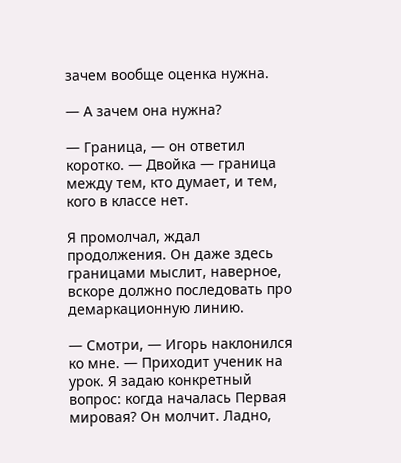зачем вообще оценка нужна.

— А зачем она нужна?

— Граница, — он ответил коротко. — Двойка — граница между тем, кто думает, и тем, кого в классе нет.

Я промолчал, ждал продолжения. Он даже здесь границами мыслит, наверное, вскоре должно последовать про демаркационную линию.

— Смотри, — Игорь наклонился ко мне. — Приходит ученик на урок. Я задаю конкретный вопрос: когда началась Первая мировая? Он молчит. Ладно,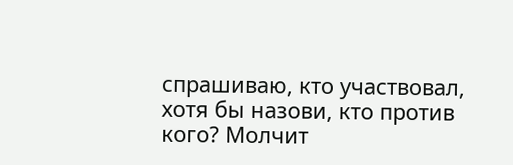спрашиваю, кто участвовал, хотя бы назови, кто против кого? Молчит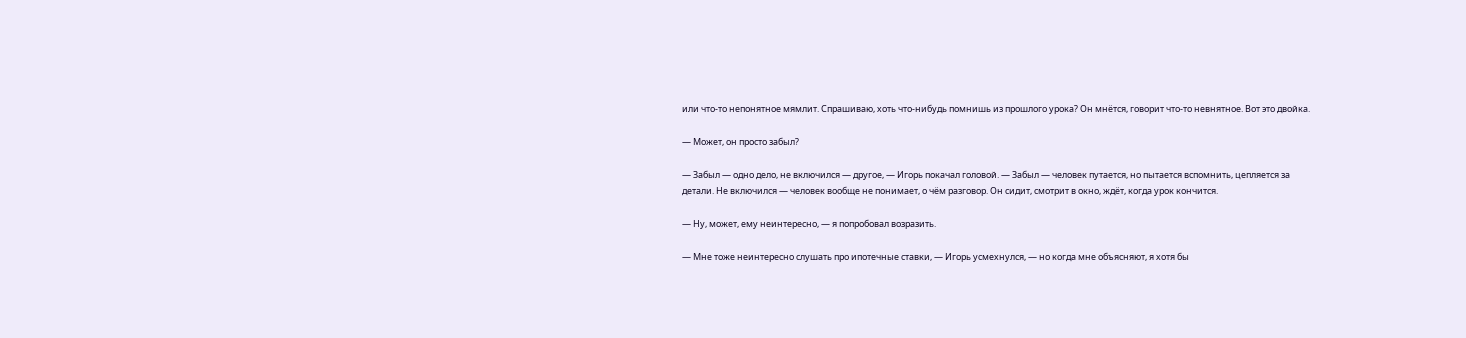или что-то непонятное мямлит. Спрашиваю, хоть что-нибудь помнишь из прошлого урока? Он мнётся, говорит что-то невнятное. Вот это двойка.

— Может, он просто забыл?

— Забыл — одно дело, не включился — другое, — Игорь покачал головой. — Забыл — человек путается, но пытается вспомнить, цепляется за детали. Не включился — человек вообще не понимает, о чём разговор. Он сидит, смотрит в окно, ждёт, когда урок кончится.

— Ну, может, ему неинтересно, — я попробовал возразить.

— Мне тоже неинтересно слушать про ипотечные ставки, — Игорь усмехнулся, — но когда мне объясняют, я хотя бы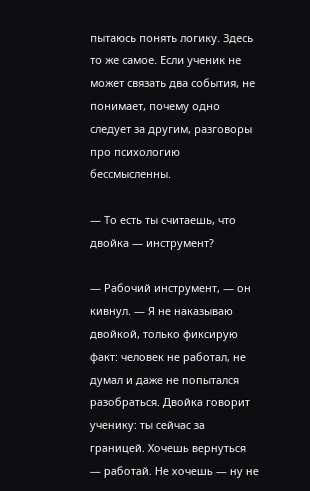пытаюсь понять логику. Здесь то же самое. Если ученик не может связать два события, не понимает, почему одно следует за другим, разговоры про психологию бессмысленны.

— То есть ты считаешь, что двойка — инструмент?

— Рабочий инструмент, — он кивнул. — Я не наказываю двойкой, только фиксирую факт: человек не работал, не думал и даже не попытался разобраться. Двойка говорит ученику: ты сейчас за границей. Хочешь вернуться — работай. Не хочешь — ну не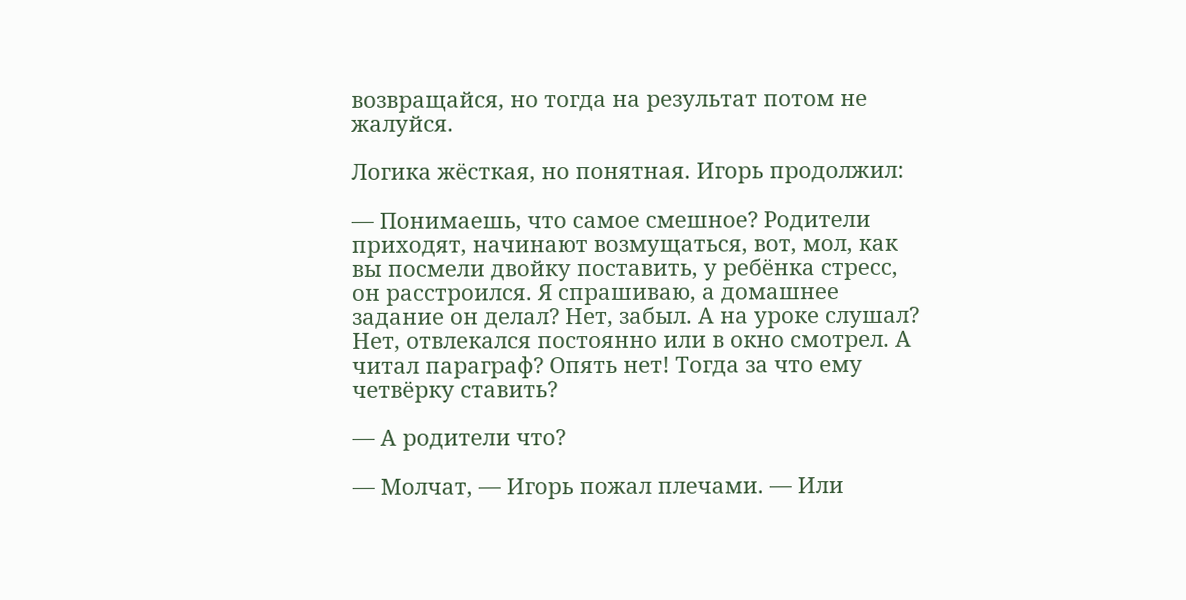возвращайся, но тогда на результат потом не жалуйся.

Логика жёсткая, но понятная. Игорь продолжил:

— Понимаешь, что самое смешное? Родители приходят, начинают возмущаться, вот, мол, как вы посмели двойку поставить, у ребёнка стресс, он расстроился. Я спрашиваю, а домашнее задание он делал? Нет, забыл. А на уроке слушал? Нет, отвлекался постоянно или в окно смотрел. А читал параграф? Опять нет! Тогда за что ему четвёрку ставить?

— А родители что?

— Молчат, — Игорь пожал плечами. — Или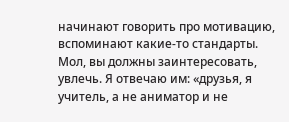начинают говорить про мотивацию, вспоминают какие-то стандарты. Мол, вы должны заинтересовать, увлечь. Я отвечаю им: «друзья, я учитель, а не аниматор и не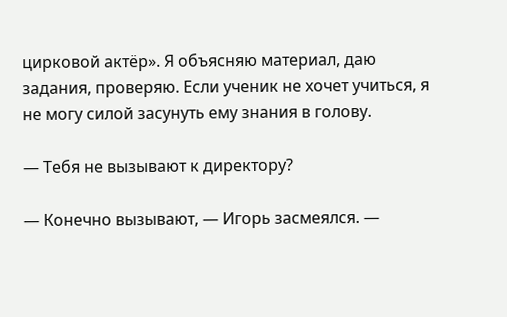цирковой актёр». Я объясняю материал, даю задания, проверяю. Если ученик не хочет учиться, я не могу силой засунуть ему знания в голову.

— Тебя не вызывают к директору?

— Конечно вызывают, — Игорь засмеялся. —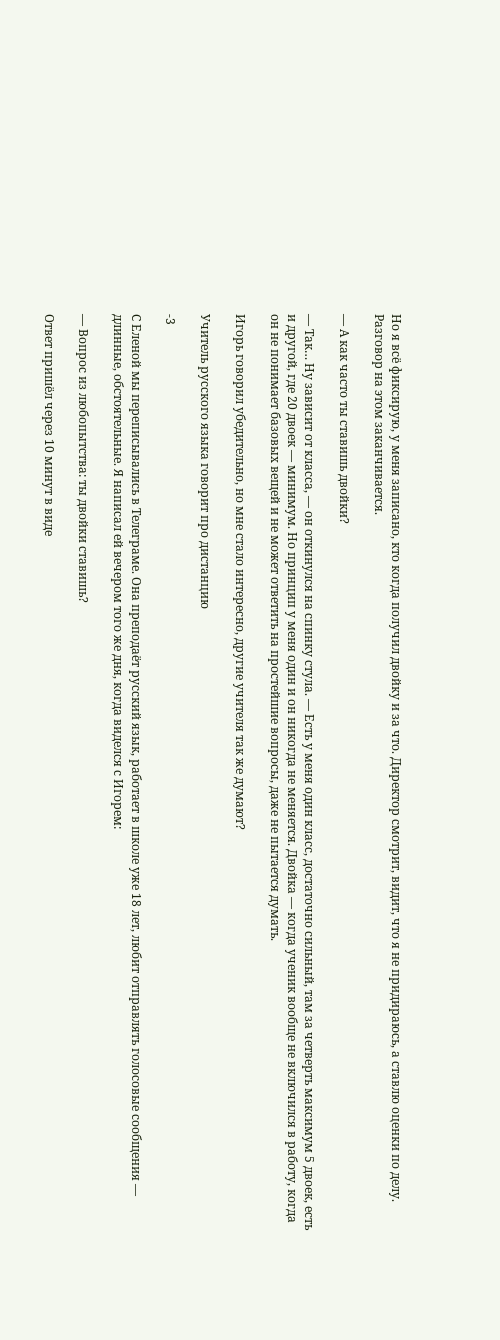Но я всё фиксирую, у меня записано, кто когда получил двойку и за что. Директор смотрит, видит, что я не придираюсь, а ставлю оценки по делу. Разговор на этом заканчивается.

— А как часто ты ставишь двойки?

— Так… Ну зависит от класса, — он откинулся на спинку стула. — Есть у меня один класс, достаточно сильный, там за четверть максимум 5 двоек, есть и другой, где 20 двоек — минимум. Но принцип у меня один и он никогда не меняется. Двойка — когда ученик вообще не включился в работу, когда он не понимает базовых вещей и не может ответить на простейшие вопросы, даже не пытается думать.

Игорь говорил убедительно, но мне стало интересно, другие учителя так же думают?

Учитель русского языка говорит про дистанцию

-3

С Еленой мы переписывались в Телеграме. Она преподаёт русский язык, работает в школе уже 18 лет, любит отправлять голосовые сообщения — длинные, обстоятельные. Я написал ей вечером того же дня, когда виделся с Игорем:

— Вопрос из любопытства: ты двойки ставишь?

Ответ пришёл через 10 минут в виде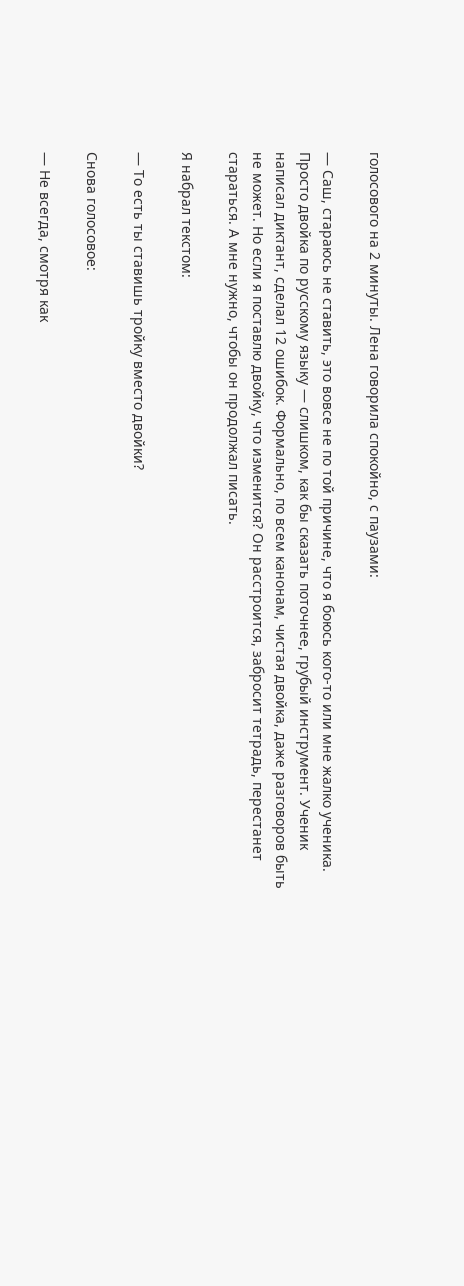голосового на 2 минуты. Лена говорила спокойно, с паузами:

— Саш, стараюсь не ставить, это вовсе не по той причине, что я боюсь кого-то или мне жалко ученика. Просто двойка по русскому языку — слишком, как бы сказать поточнее, грубый инструмент. Ученик написал диктант, сделал 12 ошибок. Формально, по всем канонам, чистая двойка, даже разговоров быть не может. Но если я поставлю двойку, что изменится? Он расстроится, забросит тетрадь, перестанет стараться. А мне нужно, чтобы он продолжал писать.

Я набрал текстом:

— То есть ты ставишь тройку вместо двойки?

Снова голосовое:

— Не всегда, смотря как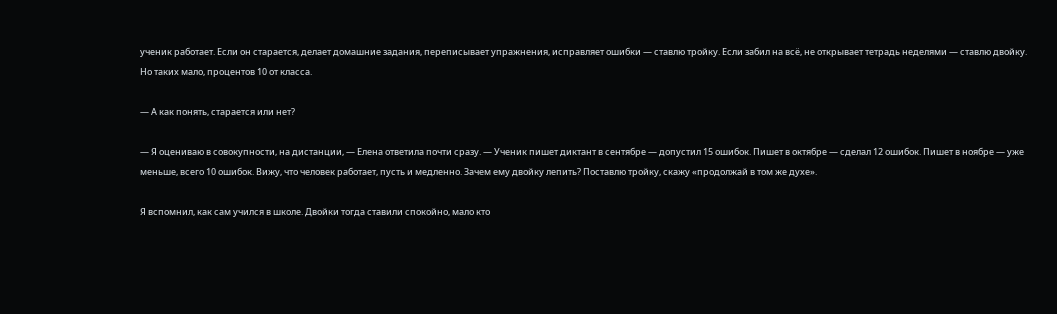ученик работает. Если он старается, делает домашние задания, переписывает упражнения, исправляет ошибки — ставлю тройку. Если забил на всё, не открывает тетрадь неделями — ставлю двойку. Но таких мало, процентов 10 от класса.

— А как понять, старается или нет?

— Я оцениваю в совокупности, на дистанции, — Елена ответила почти сразу. — Ученик пишет диктант в сентябре — допустил 15 ошибок. Пишет в октябре — сделал 12 ошибок. Пишет в ноябре — уже меньше, всего 10 ошибок. Вижу, что человек работает, пусть и медленно. Зачем ему двойку лепить? Поставлю тройку, скажу «продолжай в том же духе».

Я вспомнил, как сам учился в школе. Двойки тогда ставили спокойно, мало кто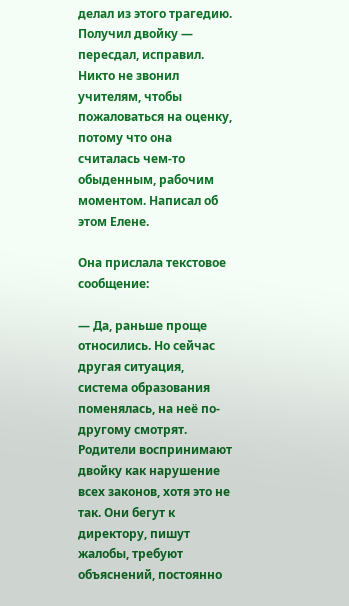делал из этого трагедию. Получил двойку — пересдал, исправил. Никто не звонил учителям, чтобы пожаловаться на оценку, потому что она считалась чем-то обыденным, рабочим моментом. Написал об этом Елене.

Она прислала текстовое сообщение:

— Да, раньше проще относились. Но сейчас другая ситуация, система образования поменялась, на неё по-другому смотрят. Родители воспринимают двойку как нарушение всех законов, хотя это не так. Они бегут к директору, пишут жалобы, требуют объяснений, постоянно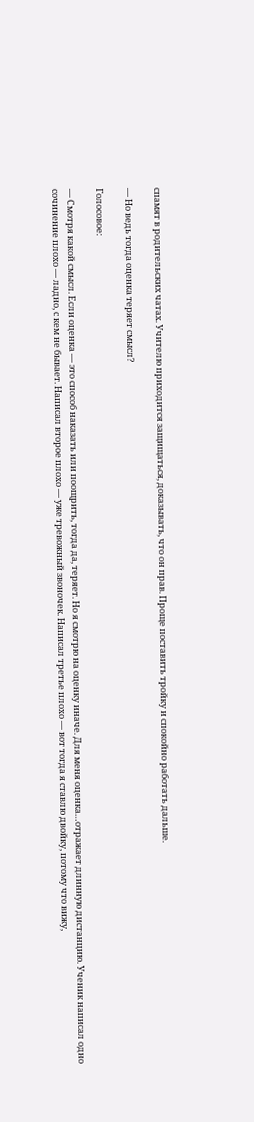спамят в родительских чатах. Учителю приходится защищаться, доказывать, что он прав. Проще поставить тройку и спокойно работать дальше.

— Но ведь тогда оценка теряет смысл?

Голосовое:

— Смотря какой смысл. Если оценка — это способ наказать или поощрить, тогда да, теряет. Но я смотрю на оценку иначе. Для меня оценка…отражает длинную дистанцию. Ученик написал одно сочинение плохо — ладно, с кем не бывает. Написал второе плохо — уже тревожный звоночек. Написал третье плохо — вот тогда я ставлю двойку, потому что вижу,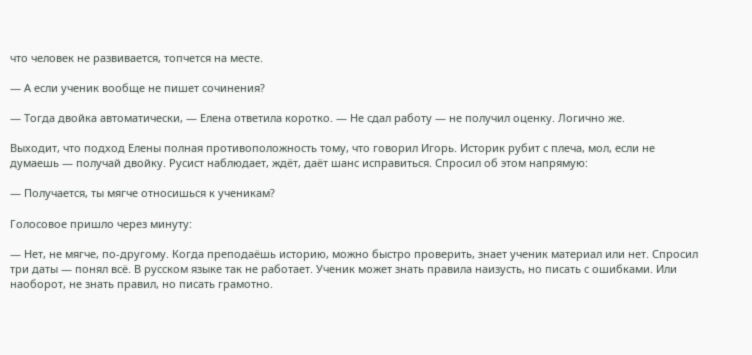что человек не развивается, топчется на месте.

— А если ученик вообще не пишет сочинения?

— Тогда двойка автоматически, — Елена ответила коротко. — Не сдал работу — не получил оценку. Логично же.

Выходит, что подход Елены полная противоположность тому, что говорил Игорь. Историк рубит с плеча, мол, если не думаешь — получай двойку. Русист наблюдает, ждёт, даёт шанс исправиться. Спросил об этом напрямую:

— Получается, ты мягче относишься к ученикам?

Голосовое пришло через минуту:

— Нет, не мягче, по-другому. Когда преподаёшь историю, можно быстро проверить, знает ученик материал или нет. Спросил три даты — понял всё. В русском языке так не работает. Ученик может знать правила наизусть, но писать с ошибками. Или наоборот, не знать правил, но писать грамотно.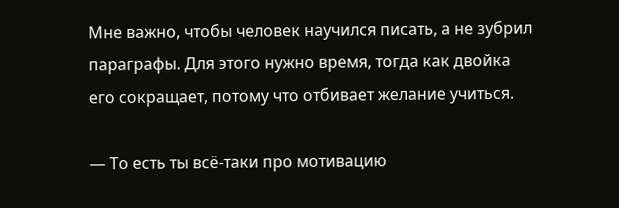Мне важно, чтобы человек научился писать, а не зубрил параграфы. Для этого нужно время, тогда как двойка его сокращает, потому что отбивает желание учиться.

— То есть ты всё-таки про мотивацию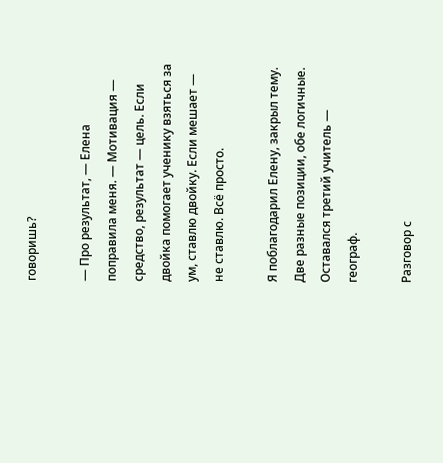говоришь?

— Про результат, — Елена поправила меня. — Мотивация — средство, результат — цель. Если двойка помогает ученику взяться за ум, ставлю двойку. Если мешает — не ставлю. Всё просто.

Я поблагодарил Елену, закрыл тему. Две разные позиции, обе логичные. Оставался третий учитель — географ.

Разговор с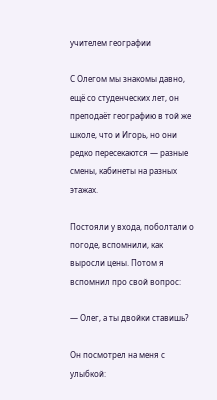учителем географии

С Олегом мы знакомы давно, ещё со студенческих лет, он преподаёт географию в той же школе, что и Игорь, но они редко пересекаются — разные смены, кабинеты на разных этажах.

Постояли у входа, поболтали о погоде, вспомнили, как выросли цены. Потом я вспомнил про свой вопрос:

— Олег, а ты двойки ставишь?

Он посмотрел на меня с улыбкой: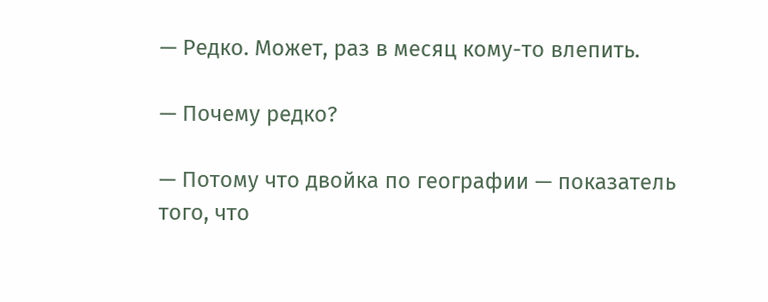— Редко. Может, раз в месяц кому-то влепить.

— Почему редко?

— Потому что двойка по географии — показатель того, что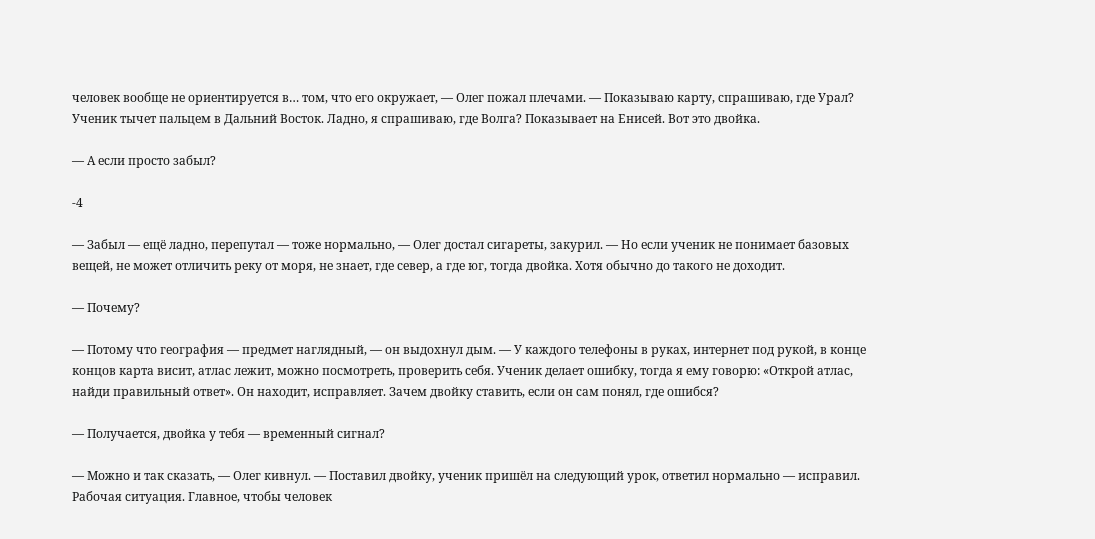человек вообще не ориентируется в… том, что его окружает, — Олег пожал плечами. — Показываю карту, спрашиваю, где Урал? Ученик тычет пальцем в Дальний Восток. Ладно, я спрашиваю, где Волга? Показывает на Енисей. Вот это двойка.

— А если просто забыл?

-4

— Забыл — ещё ладно, перепутал — тоже нормально, — Олег достал сигареты, закурил. — Но если ученик не понимает базовых вещей, не может отличить реку от моря, не знает, где север, а где юг, тогда двойка. Хотя обычно до такого не доходит.

— Почему?

— Потому что география — предмет наглядный, — он выдохнул дым. — У каждого телефоны в руках, интернет под рукой, в конце концов карта висит, атлас лежит, можно посмотреть, проверить себя. Ученик делает ошибку, тогда я ему говорю: «Открой атлас, найди правильный ответ». Он находит, исправляет. Зачем двойку ставить, если он сам понял, где ошибся?

— Получается, двойка у тебя — временный сигнал?

— Можно и так сказать, — Олег кивнул. — Поставил двойку, ученик пришёл на следующий урок, ответил нормально — исправил. Рабочая ситуация. Главное, чтобы человек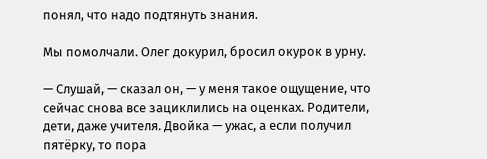понял, что надо подтянуть знания.

Мы помолчали. Олег докурил, бросил окурок в урну.

— Слушай, — сказал он, — у меня такое ощущение, что сейчас снова все зациклились на оценках. Родители, дети, даже учителя. Двойка — ужас, а если получил пятёрку, то пора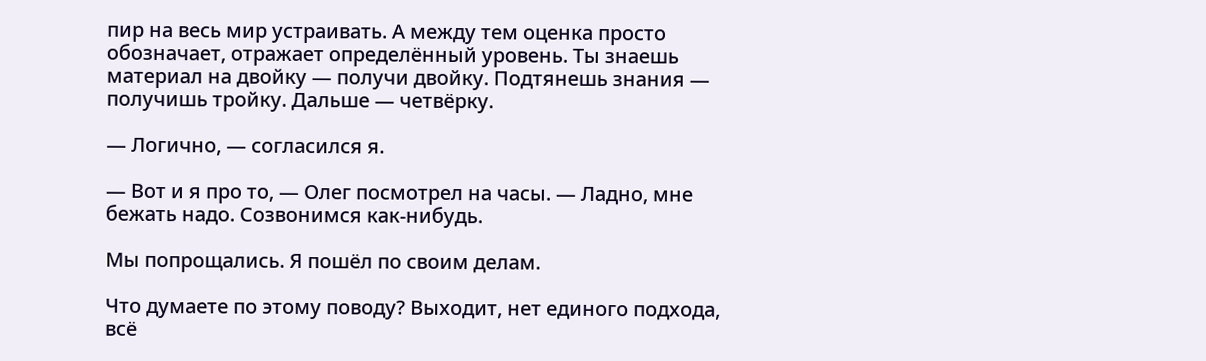пир на весь мир устраивать. А между тем оценка просто обозначает, отражает определённый уровень. Ты знаешь материал на двойку — получи двойку. Подтянешь знания — получишь тройку. Дальше — четвёрку.

— Логично, — согласился я.

— Вот и я про то, — Олег посмотрел на часы. — Ладно, мне бежать надо. Созвонимся как-нибудь.

Мы попрощались. Я пошёл по своим делам.

Что думаете по этому поводу? Выходит, нет единого подхода, всё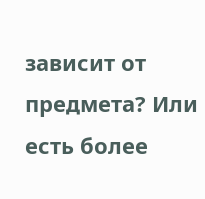зависит от предмета? Или есть более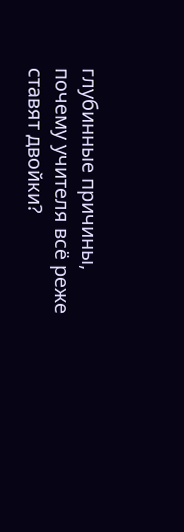глубинные причины, почему учителя всё реже ставят двойки?